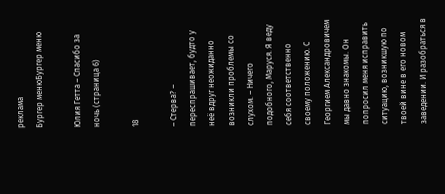реклама
Бургер менюБургер меню

Юлия Гетта – Спасибо за ночь (страница 6)

18

– Стерва? – переспрашивает, будто у неё вдруг неожиданно возникли проблемы со слухом. – Ничего подобного, Маруся. Я веду себя соответственно своему положению. С Георгием Александровичем мы давно знакомы. Он попросил меня исправить ситуацию, возникшую по твоей вине в его новом заведении. И разобраться в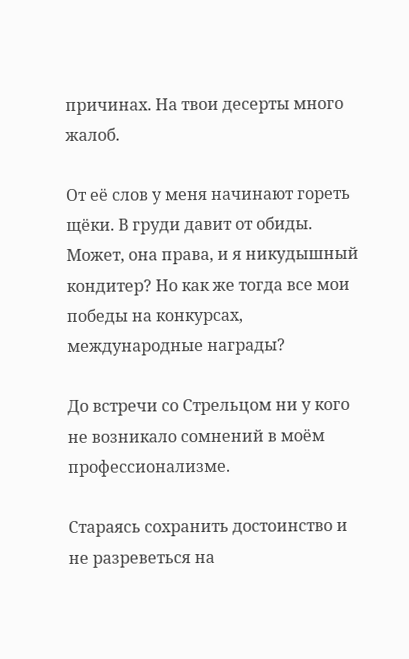причинах. На твои десерты много жалоб.

От её слов у меня начинают гореть щёки. В груди давит от обиды. Может, она права, и я никудышный кондитер? Но как же тогда все мои победы на конкурсах, международные награды?

До встречи со Стрельцом ни у кого не возникало сомнений в моём профессионализме.

Стараясь сохранить достоинство и не разреветься на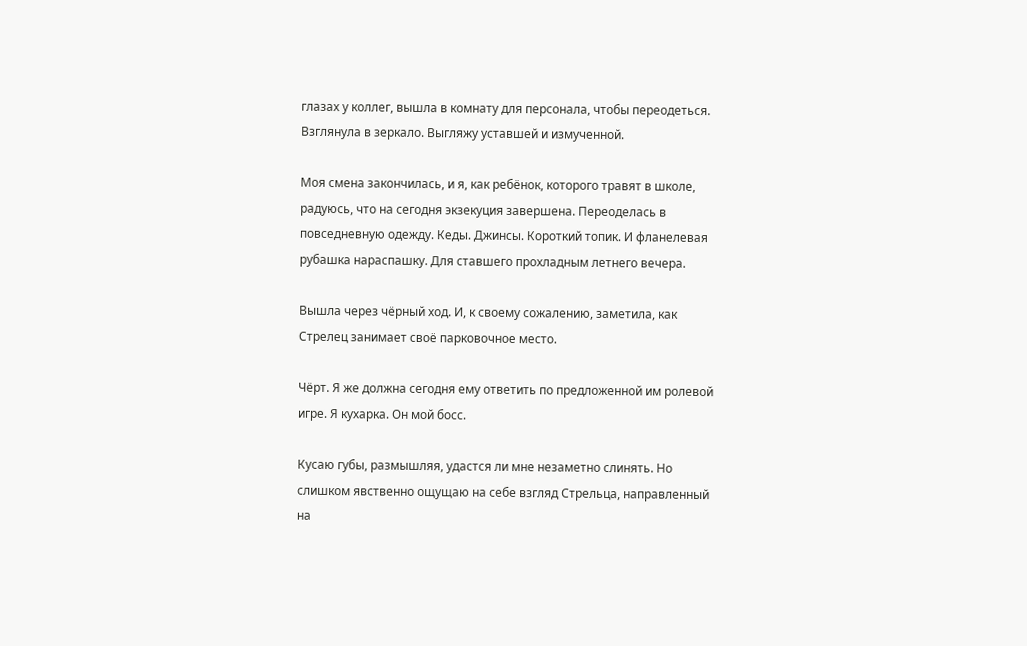глазах у коллег, вышла в комнату для персонала, чтобы переодеться. Взглянула в зеркало. Выгляжу уставшей и измученной.

Моя смена закончилась, и я, как ребёнок, которого травят в школе, радуюсь, что на сегодня экзекуция завершена. Переоделась в повседневную одежду. Кеды. Джинсы. Короткий топик. И фланелевая рубашка нараспашку. Для ставшего прохладным летнего вечера.

Вышла через чёрный ход. И, к своему сожалению, заметила, как Стрелец занимает своё парковочное место.

Чёрт. Я же должна сегодня ему ответить по предложенной им ролевой игре. Я кухарка. Он мой босс.

Кусаю губы, размышляя, удастся ли мне незаметно слинять. Но слишком явственно ощущаю на себе взгляд Стрельца, направленный на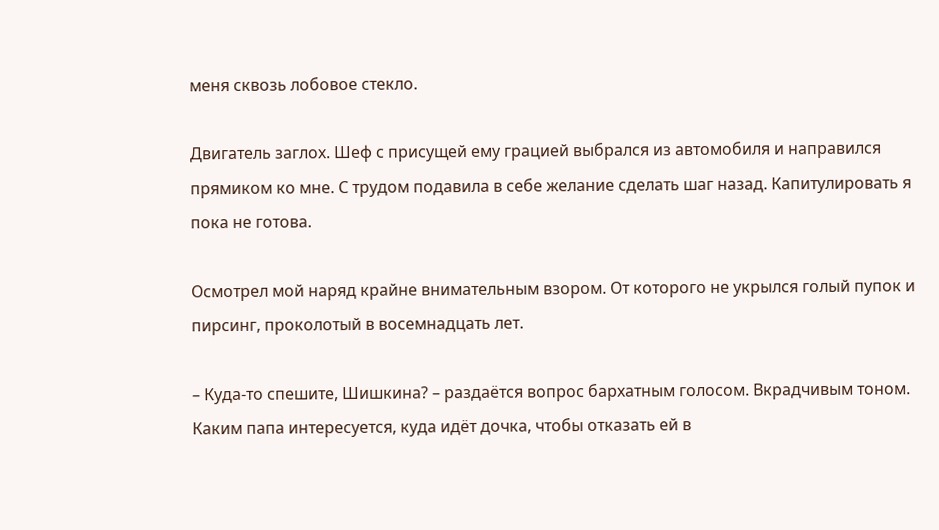меня сквозь лобовое стекло.

Двигатель заглох. Шеф с присущей ему грацией выбрался из автомобиля и направился прямиком ко мне. С трудом подавила в себе желание сделать шаг назад. Капитулировать я пока не готова.

Осмотрел мой наряд крайне внимательным взором. От которого не укрылся голый пупок и пирсинг, проколотый в восемнадцать лет.

– Куда-то спешите, Шишкина? – раздаётся вопрос бархатным голосом. Вкрадчивым тоном. Каким папа интересуется, куда идёт дочка, чтобы отказать ей в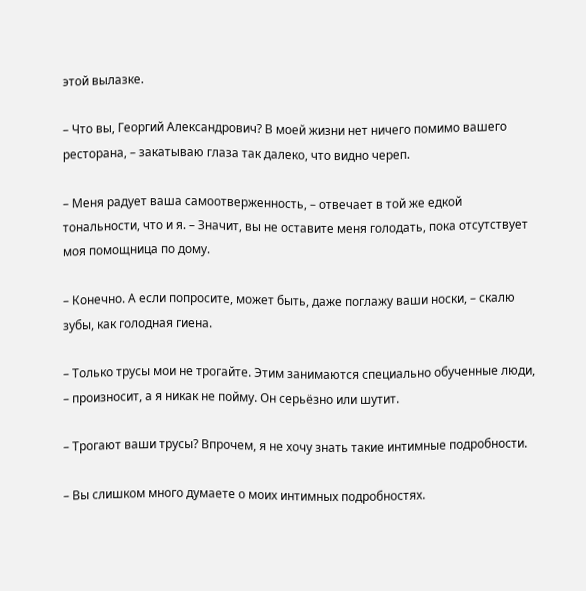этой вылазке.

– Что вы, Георгий Александрович? В моей жизни нет ничего помимо вашего ресторана, – закатываю глаза так далеко, что видно череп.

– Меня радует ваша самоотверженность, – отвечает в той же едкой тональности, что и я. – Значит, вы не оставите меня голодать, пока отсутствует моя помощница по дому.

– Конечно. А если попросите, может быть, даже поглажу ваши носки, – скалю зубы, как голодная гиена.

– Только трусы мои не трогайте. Этим занимаются специально обученные люди, – произносит, а я никак не пойму. Он серьёзно или шутит.

– Трогают ваши трусы? Впрочем, я не хочу знать такие интимные подробности.

– Вы слишком много думаете о моих интимных подробностях.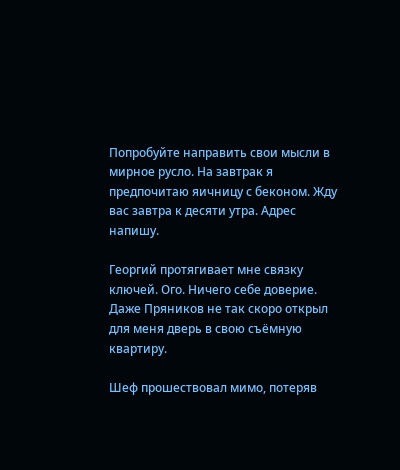Попробуйте направить свои мысли в мирное русло. На завтрак я предпочитаю яичницу с беконом. Жду вас завтра к десяти утра. Адрес напишу.

Георгий протягивает мне связку ключей. Ого. Ничего себе доверие. Даже Пряников не так скоро открыл для меня дверь в свою съёмную квартиру.

Шеф прошествовал мимо, потеряв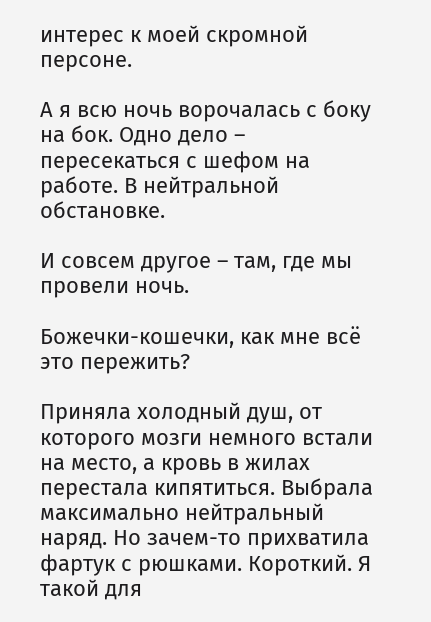интерес к моей скромной персоне.

А я всю ночь ворочалась с боку на бок. Одно дело – пересекаться с шефом на работе. В нейтральной обстановке.

И совсем другое – там, где мы провели ночь.

Божечки-кошечки, как мне всё это пережить?

Приняла холодный душ, от которого мозги немного встали на место, а кровь в жилах перестала кипятиться. Выбрала максимально нейтральный наряд. Но зачем-то прихватила фартук с рюшками. Короткий. Я такой для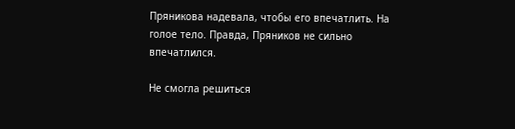Пряникова надевала, чтобы его впечатлить. На голое тело. Правда, Пряников не сильно впечатлился.

Не смогла решиться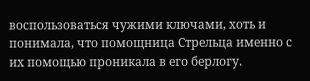воспользоваться чужими ключами, хоть и понимала, что помощница Стрельца именно с их помощью проникала в его берлогу.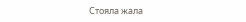Стояла жала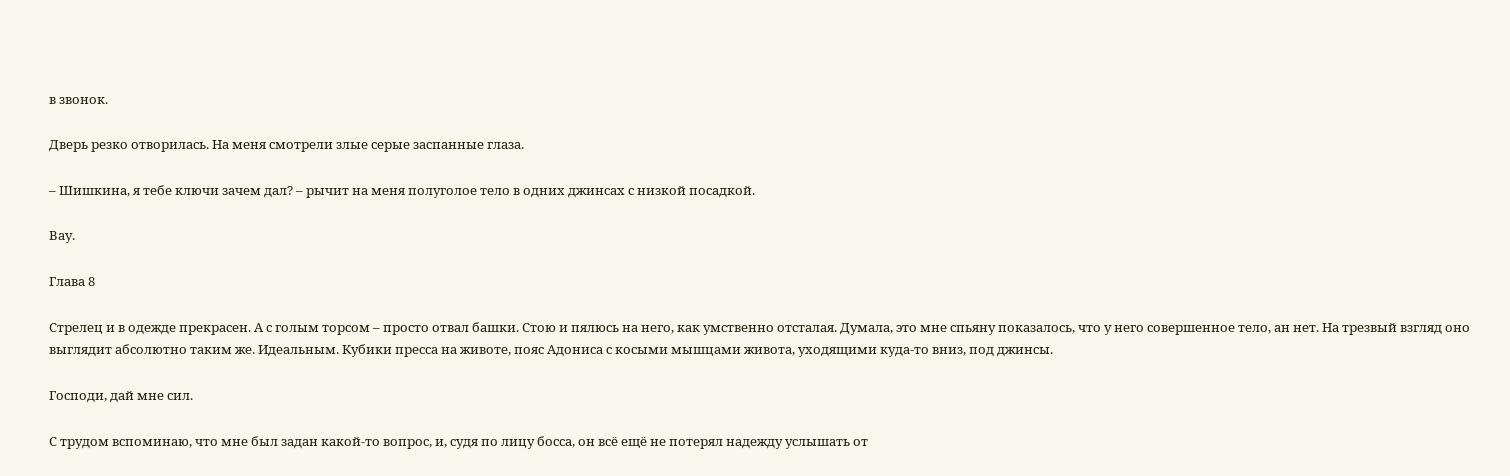в звонок.

Дверь резко отворилась. На меня смотрели злые серые заспанные глаза.

– Шишкина, я тебе ключи зачем дал? – рычит на меня полуголое тело в одних джинсах с низкой посадкой.

Вау.

Глава 8

Стрелец и в одежде прекрасен. А с голым торсом – просто отвал башки. Стою и пялюсь на него, как умственно отсталая. Думала, это мне спьяну показалось, что у него совершенное тело, ан нет. На трезвый взгляд оно выглядит абсолютно таким же. Идеальным. Кубики пресса на животе, пояс Адониса с косыми мышцами живота, уходящими куда-то вниз, под джинсы.

Господи, дай мне сил.

С трудом вспоминаю, что мне был задан какой-то вопрос, и, судя по лицу босса, он всё ещё не потерял надежду услышать от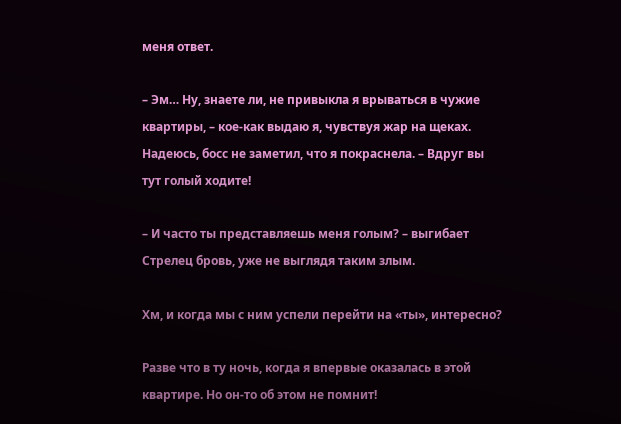меня ответ.

– Эм… Ну, знаете ли, не привыкла я врываться в чужие квартиры, – кое-как выдаю я, чувствуя жар на щеках. Надеюсь, босс не заметил, что я покраснела. – Вдруг вы тут голый ходите!

– И часто ты представляешь меня голым? – выгибает Стрелец бровь, уже не выглядя таким злым.

Хм, и когда мы с ним успели перейти на «ты», интересно?

Разве что в ту ночь, когда я впервые оказалась в этой квартире. Но он-то об этом не помнит!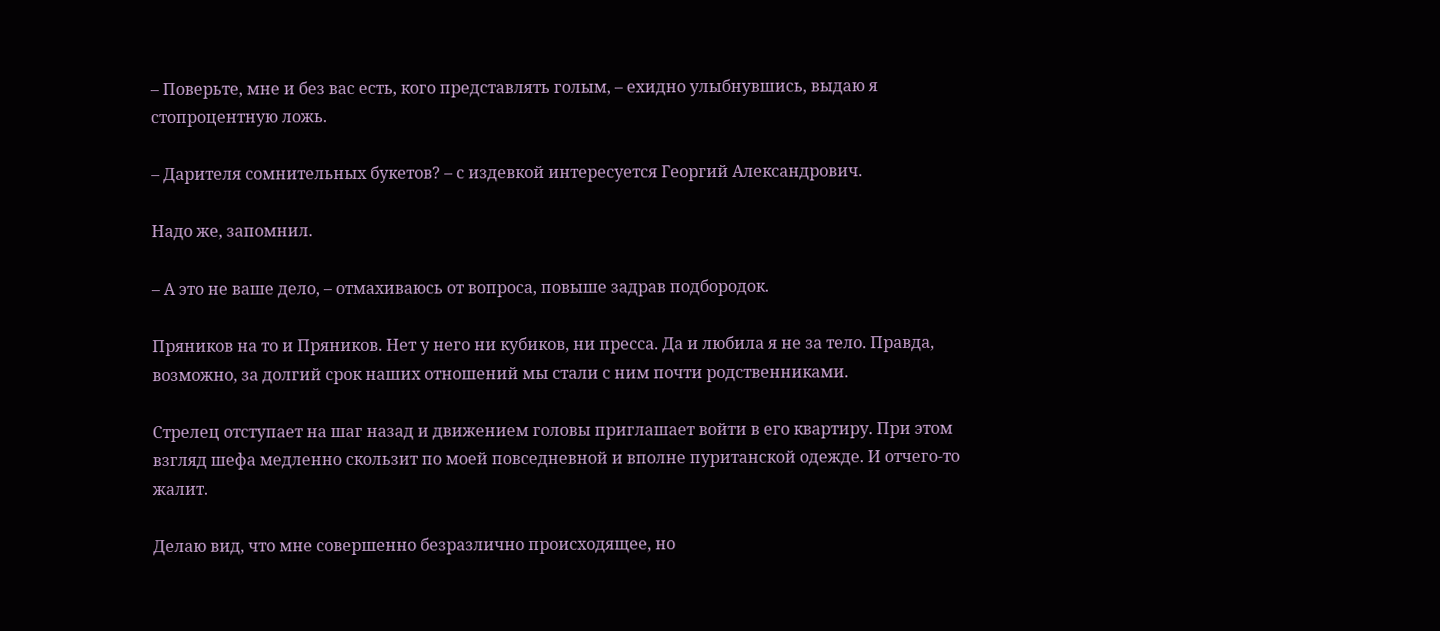– Поверьте, мне и без вас есть, кого представлять голым, – ехидно улыбнувшись, выдаю я стопроцентную ложь.

– Дарителя сомнительных букетов? – с издевкой интересуется Георгий Александрович.

Надо же, запомнил.

– А это не ваше дело, – отмахиваюсь от вопроса, повыше задрав подбородок.

Пряников на то и Пряников. Нет у него ни кубиков, ни пресса. Да и любила я не за тело. Правда, возможно, за долгий срок наших отношений мы стали с ним почти родственниками.

Стрелец отступает на шаг назад и движением головы приглашает войти в его квартиру. При этом взгляд шефа медленно скользит по моей повседневной и вполне пуританской одежде. И отчего-то жалит.

Делаю вид, что мне совершенно безразлично происходящее, но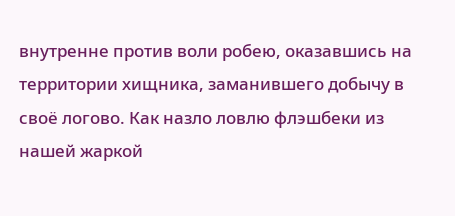внутренне против воли робею, оказавшись на территории хищника, заманившего добычу в своё логово. Как назло ловлю флэшбеки из нашей жаркой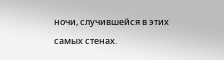ночи, случившейся в этих самых стенах.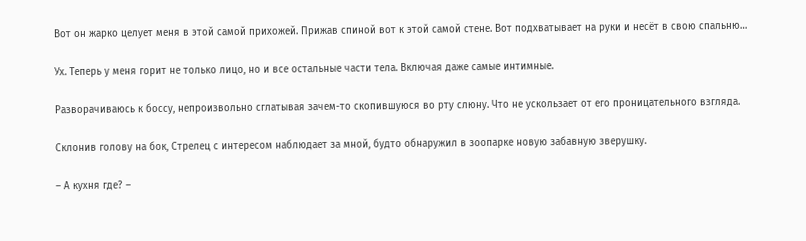Вот он жарко целует меня в этой самой прихожей. Прижав спиной вот к этой самой стене. Вот подхватывает на руки и несёт в свою спальню…

Ух. Теперь у меня горит не только лицо, но и все остальные части тела. Включая даже самые интимные.

Разворачиваюсь к боссу, непроизвольно сглатывая зачем-то скопившуюся во рту слюну. Что не ускользает от его проницательного взгляда.

Склонив голову на бок, Стрелец с интересом наблюдает за мной, будто обнаружил в зоопарке новую забавную зверушку.

– А кухня где? –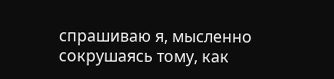спрашиваю я, мысленно сокрушаясь тому, как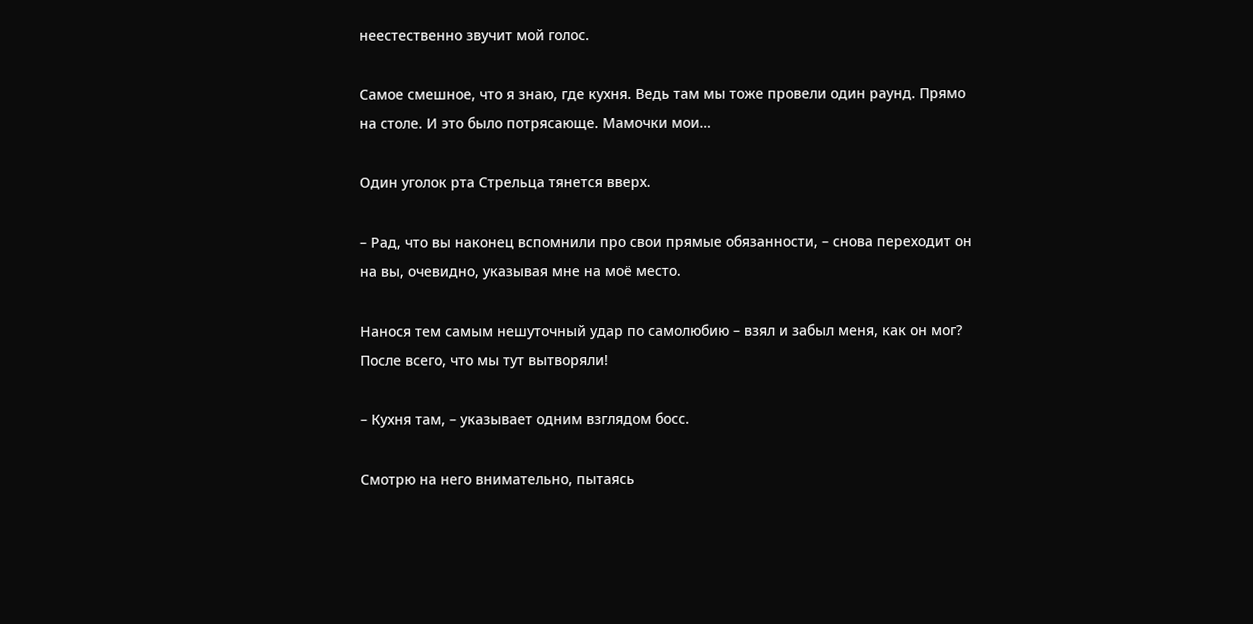неестественно звучит мой голос.

Самое смешное, что я знаю, где кухня. Ведь там мы тоже провели один раунд. Прямо на столе. И это было потрясающе. Мамочки мои…

Один уголок рта Стрельца тянется вверх.

– Рад, что вы наконец вспомнили про свои прямые обязанности, – снова переходит он на вы, очевидно, указывая мне на моё место.

Нанося тем самым нешуточный удар по самолюбию – взял и забыл меня, как он мог? После всего, что мы тут вытворяли!

– Кухня там, – указывает одним взглядом босс.

Смотрю на него внимательно, пытаясь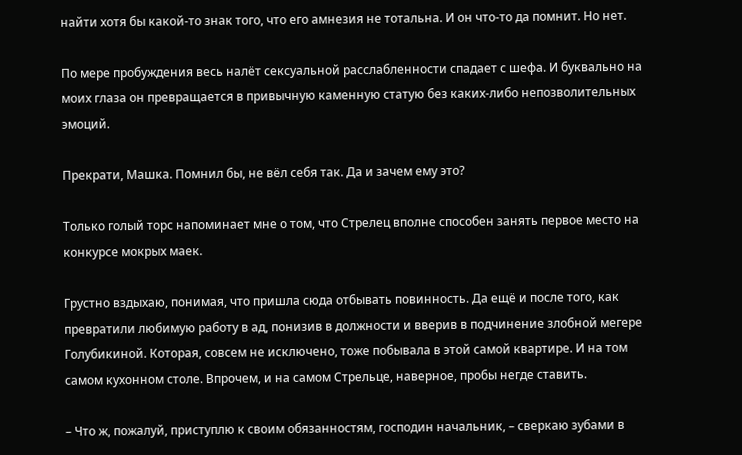найти хотя бы какой-то знак того, что его амнезия не тотальна. И он что-то да помнит. Но нет.

По мере пробуждения весь налёт сексуальной расслабленности спадает с шефа. И буквально на моих глаза он превращается в привычную каменную статую без каких-либо непозволительных эмоций.

Прекрати, Машка. Помнил бы, не вёл себя так. Да и зачем ему это?

Только голый торс напоминает мне о том, что Стрелец вполне способен занять первое место на конкурсе мокрых маек.

Грустно вздыхаю, понимая, что пришла сюда отбывать повинность. Да ещё и после того, как превратили любимую работу в ад, понизив в должности и вверив в подчинение злобной мегере Голубикиной. Которая, совсем не исключено, тоже побывала в этой самой квартире. И на том самом кухонном столе. Впрочем, и на самом Стрельце, наверное, пробы негде ставить.

– Что ж, пожалуй, приступлю к своим обязанностям, господин начальник, – сверкаю зубами в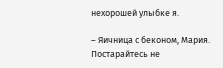нехорошей улыбке я.

– Яичница с беконом, Мария. Постарайтесь не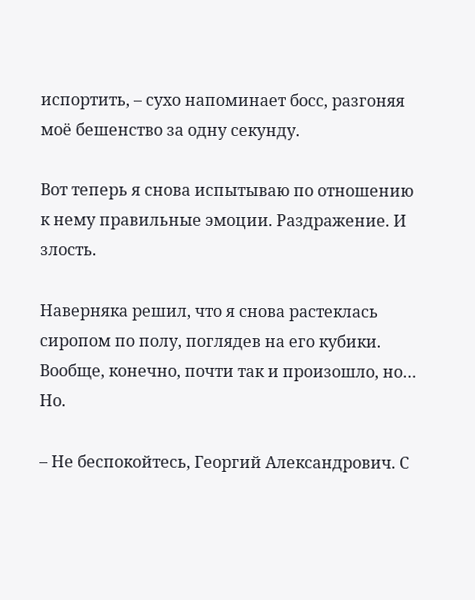испортить, – сухо напоминает босс, разгоняя моё бешенство за одну секунду.

Вот теперь я снова испытываю по отношению к нему правильные эмоции. Раздражение. И злость.

Наверняка решил, что я снова растеклась сиропом по полу, поглядев на его кубики. Вообще, конечно, почти так и произошло, но… Но.

– Не беспокойтесь, Георгий Александрович. С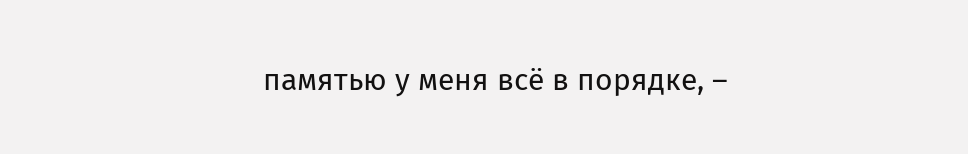памятью у меня всё в порядке, –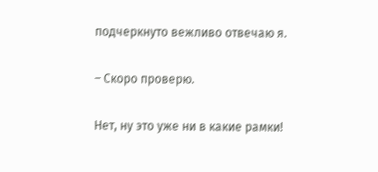подчеркнуто вежливо отвечаю я.

– Скоро проверю.

Нет, ну это уже ни в какие рамки!